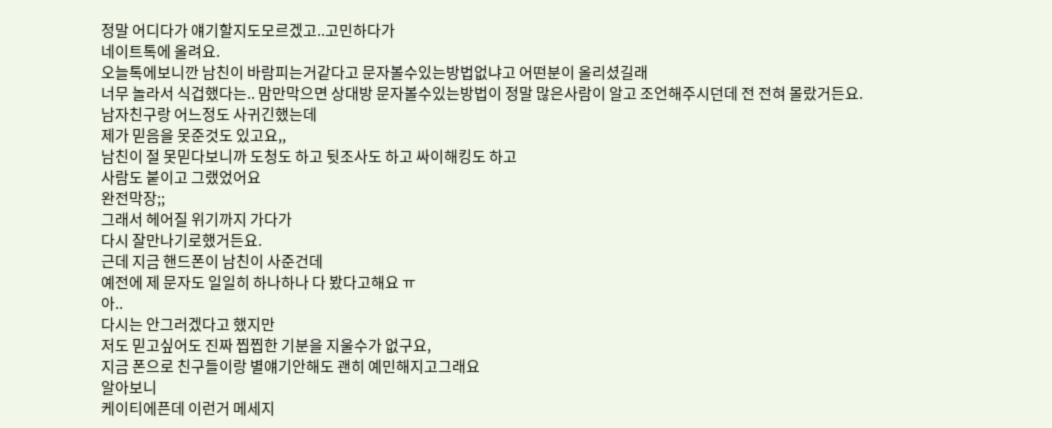정말 어디다가 얘기할지도모르겠고..고민하다가
네이트톡에 올려요.
오늘톡에보니깐 남친이 바람피는거같다고 문자볼수있는방법없냐고 어떤분이 올리셨길래
너무 놀라서 식겁했다는.. 맘만막으면 상대방 문자볼수있는방법이 정말 많은사람이 알고 조언해주시던데 전 전혀 몰랐거든요.
남자친구랑 어느정도 사귀긴했는데
제가 믿음을 못준것도 있고요,,
남친이 절 못믿다보니까 도청도 하고 뒷조사도 하고 싸이해킹도 하고
사람도 붙이고 그랬었어요
완전막장;;
그래서 헤어질 위기까지 가다가
다시 잘만나기로했거든요.
근데 지금 핸드폰이 남친이 사준건데
예전에 제 문자도 일일히 하나하나 다 봤다고해요 ㅠ
아..
다시는 안그러겠다고 했지만
저도 믿고싶어도 진짜 찝찝한 기분을 지울수가 없구요,
지금 폰으로 친구들이랑 별얘기안해도 괜히 예민해지고그래요
알아보니
케이티에픈데 이런거 메세지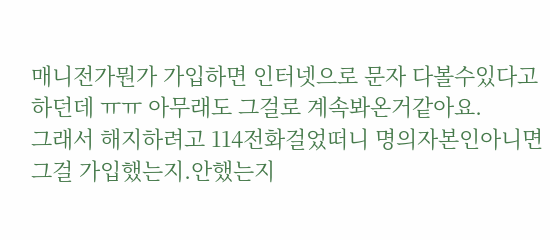매니전가뭔가 가입하면 인터넷으로 문자 다볼수있다고하던데 ㅠㅠ 아무래도 그걸로 계속봐온거같아요.
그래서 해지하려고 114전화걸었떠니 명의자본인아니면 그걸 가입했는지.안했는지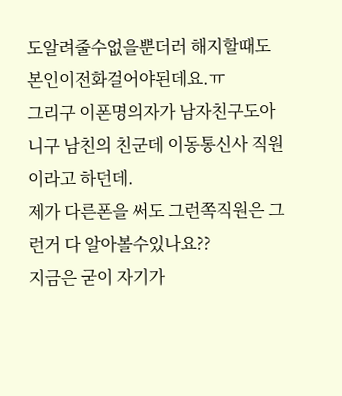도알려줄수없을뿐더러 해지할때도 본인이전화걸어야된데요.ㅠ
그리구 이폰명의자가 남자친구도아니구 남친의 친군데 이동통신사 직원이라고 하던데.
제가 다른폰을 써도 그런쪽직원은 그런거 다 알아볼수있나요??
지금은 굳이 자기가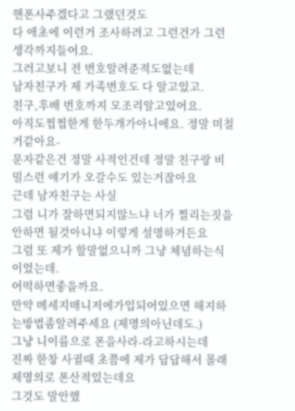핸폰사주겠다고 그랬던것도
다 애초에 이런거 조사하려고 그런건가 그런생각까지들어요.
그러고보니 전 번호알려준적도없는데
남자친구가 제 가족번호도 다 알고있고.
친구,후배 번호까지 모조리알고있어요.
아직도찝찝한게 한두개가아니에요. 정말 미칠거같아요-
문자같은건 정말 사적인건데 정말 친구랑 비밀스런 얘기가 오갈수도 있는거잖아요
근데 남자친구는 사실
그럼 니가 잘하면되지않느냐 너가 찔리는짓을안하면 될것아니냐 이렇게 설명하거든요
그럼 또 제가 할말없으니까 그냥 체념하는식이었는데.
어떡하면좋을까요.
만약 메세지매니저에가입되어있으면 해지하는방법좀알려주세요 (제명의아닌데도.)
그냥 니이름으로 폰을사라-라고하시는데
진짜 한창 사귈때 초쯤에 제가 답답해서 몰래 제명의로 폰산적있는데요
그것도 말안했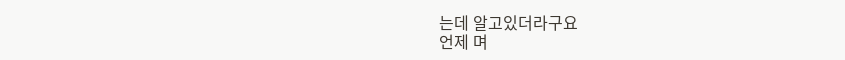는데 알고있더라구요
언제 며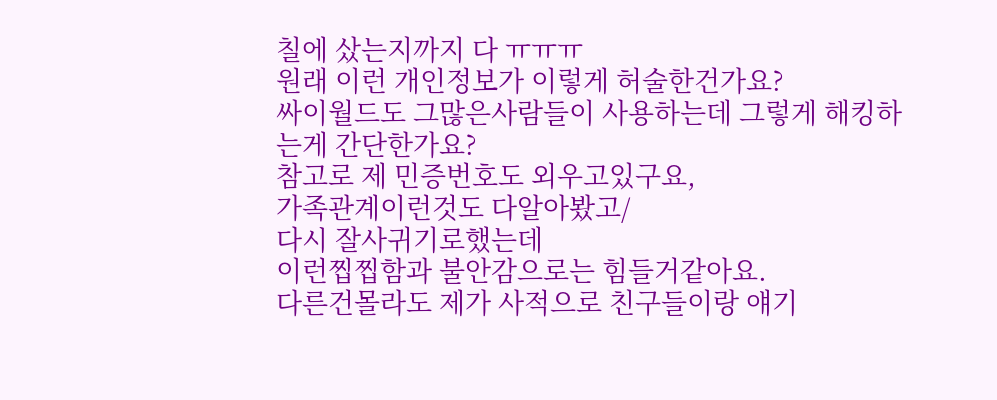칠에 샀는지까지 다 ㅠㅠㅠ
원래 이런 개인정보가 이렇게 허술한건가요?
싸이월드도 그많은사람들이 사용하는데 그렇게 해킹하는게 간단한가요?
참고로 제 민증번호도 외우고있구요,
가족관계이런것도 다알아봤고/
다시 잘사귀기로했는데
이런찝찝함과 불안감으로는 힘들거같아요.
다른건몰라도 제가 사적으로 친구들이랑 얘기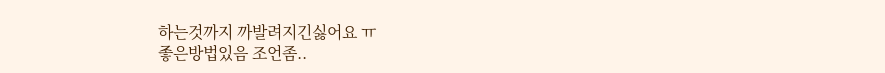하는것까지 까발려지긴싫어요 ㅠ
좋은방법있음 조언좀..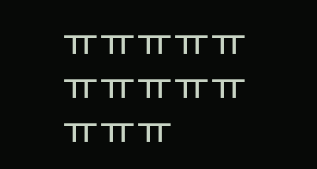ㅠㅠㅠㅠㅠㅠㅠㅠㅠㅠㅠㅠㅠ